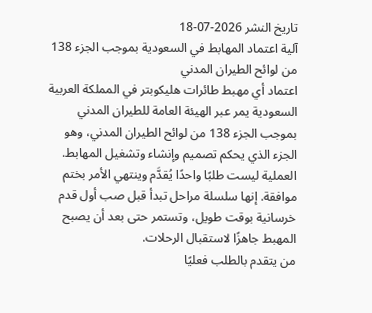تاريخ النشر 2026-07-18
آلية اعتماد المهابط في السعودية بموجب الجزء 138 من لوائح الطيران المدني
اعتماد أي مهبط طائرات هليكوبتر في المملكة العربية السعودية يمر عبر الهيئة العامة للطيران المدني بموجب الجزء 138 من لوائح الطيران المدني، وهو الجزء الذي يحكم تصميم وإنشاء وتشغيل المهابط. العملية ليست طلبًا واحدًا يُقدَّم وينتهي الأمر بختم موافقة. إنها سلسلة مراحل تبدأ قبل صب أول قدم خرسانية بوقت طويل، وتستمر حتى بعد أن يصبح المهبط جاهزًا لاستقبال الرحلات.
من يتقدم بالطلب فعليًا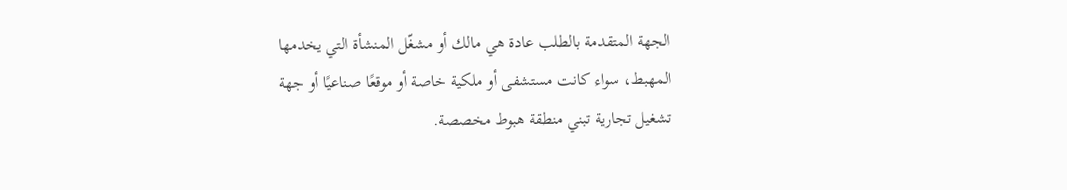الجهة المتقدمة بالطلب عادة هي مالك أو مشغّل المنشأة التي يخدمها المهبط، سواء كانت مستشفى أو ملكية خاصة أو موقعًا صناعيًا أو جهة تشغيل تجارية تبني منطقة هبوط مخصصة.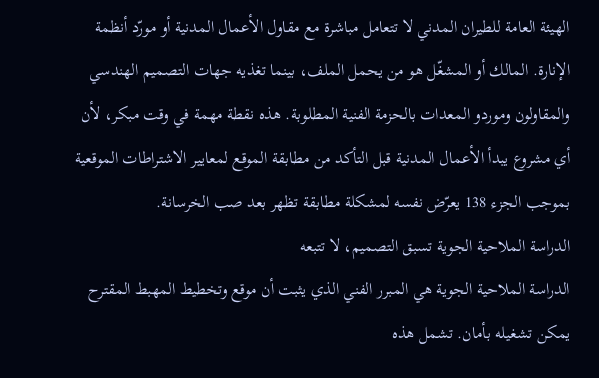الهيئة العامة للطيران المدني لا تتعامل مباشرة مع مقاول الأعمال المدنية أو مورّد أنظمة الإنارة. المالك أو المشغّل هو من يحمل الملف، بينما تغذيه جهات التصميم الهندسي والمقاولون وموردو المعدات بالحزمة الفنية المطلوبة. هذه نقطة مهمة في وقت مبكر، لأن أي مشروع يبدأ الأعمال المدنية قبل التأكد من مطابقة الموقع لمعايير الاشتراطات الموقعية بموجب الجزء 138 يعرّض نفسه لمشكلة مطابقة تظهر بعد صب الخرسانة.
الدراسة الملاحية الجوية تسبق التصميم، لا تتبعه
الدراسة الملاحية الجوية هي المبرر الفني الذي يثبت أن موقع وتخطيط المهبط المقترح يمكن تشغيله بأمان. تشمل هذه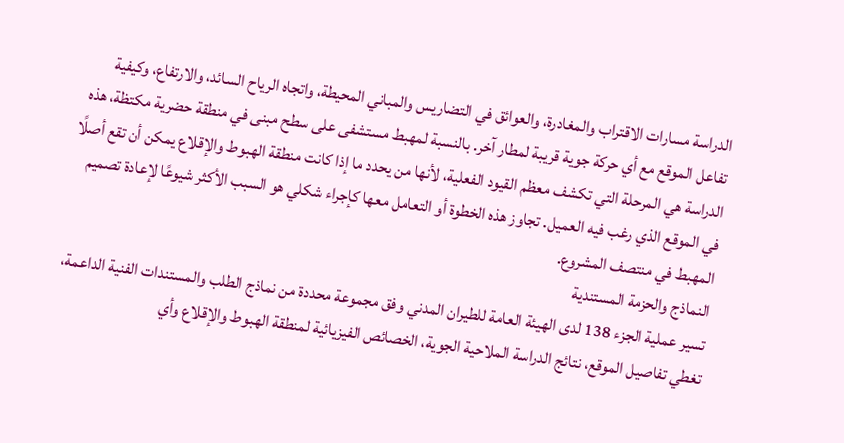الدراسة مسارات الاقتراب والمغادرة، والعوائق في التضاريس والمباني المحيطة، واتجاه الرياح السائد، والارتفاع، وكيفية تفاعل الموقع مع أي حركة جوية قريبة لمطار آخر. بالنسبة لمهبط مستشفى على سطح مبنى في منطقة حضرية مكتظة، هذه الدراسة هي المرحلة التي تكشف معظم القيود الفعلية، لأنها من يحدد ما إذا كانت منطقة الهبوط والإقلاع يمكن أن تقع أصلًا في الموقع الذي رغب فيه العميل. تجاوز هذه الخطوة أو التعامل معها كإجراء شكلي هو السبب الأكثر شيوعًا لإعادة تصميم المهبط في منتصف المشروع.
النماذج والحزمة المستندية
تسير عملية الجزء 138 لدى الهيئة العامة للطيران المدني وفق مجموعة محددة من نماذج الطلب والمستندات الفنية الداعمة، تغطي تفاصيل الموقع، نتائج الدراسة الملاحية الجوية، الخصائص الفيزيائية لمنطقة الهبوط والإقلاع وأي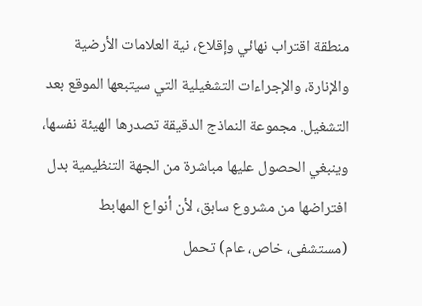منطقة اقتراب نهائي وإقلاع، نية العلامات الأرضية والإنارة، والإجراءات التشغيلية التي سيتبعها الموقع بعد التشغيل. مجموعة النماذج الدقيقة تصدرها الهيئة نفسها، وينبغي الحصول عليها مباشرة من الجهة التنظيمية بدل افتراضها من مشروع سابق، لأن أنواع المهابط (مستشفى، خاص، عام) تحمل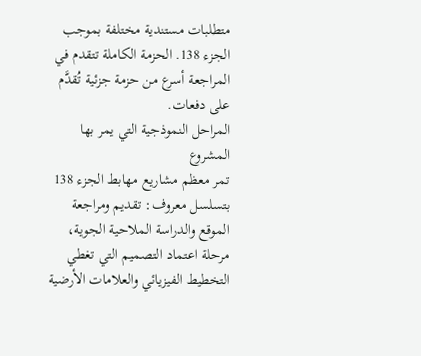متطلبات مستندية مختلفة بموجب الجزء 138. الحزمة الكاملة تتقدم في المراجعة أسرع من حزمة جزئية تُقدَّم على دفعات.
المراحل النموذجية التي يمر بها المشروع
تمر معظم مشاريع مهابط الجزء 138 بتسلسل معروف: تقديم ومراجعة الموقع والدراسة الملاحية الجوية، مرحلة اعتماد التصميم التي تغطي التخطيط الفيزيائي والعلامات الأرضية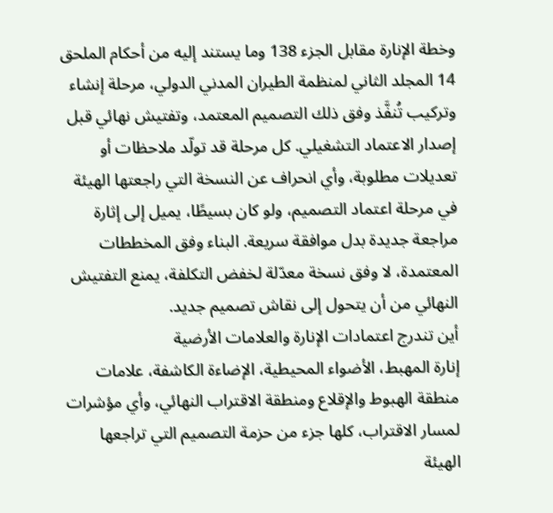وخطة الإنارة مقابل الجزء 138 وما يستند إليه من أحكام الملحق 14 المجلد الثاني لمنظمة الطيران المدني الدولي، مرحلة إنشاء وتركيب تُنفَّذ وفق ذلك التصميم المعتمد، وتفتيش نهائي قبل إصدار الاعتماد التشغيلي. كل مرحلة قد تولّد ملاحظات أو تعديلات مطلوبة، وأي انحراف عن النسخة التي راجعتها الهيئة في مرحلة اعتماد التصميم، ولو كان بسيطًا، يميل إلى إثارة مراجعة جديدة بدل موافقة سريعة. البناء وفق المخططات المعتمدة، لا وفق نسخة معدّلة لخفض التكلفة، يمنع التفتيش النهائي من أن يتحول إلى نقاش تصميم جديد.
أين تندرج اعتمادات الإنارة والعلامات الأرضية
إنارة المهبط، الأضواء المحيطية، الإضاءة الكاشفة، علامات منطقة الهبوط والإقلاع ومنطقة الاقتراب النهائي، وأي مؤشرات لمسار الاقتراب، كلها جزء من حزمة التصميم التي تراجعها الهيئة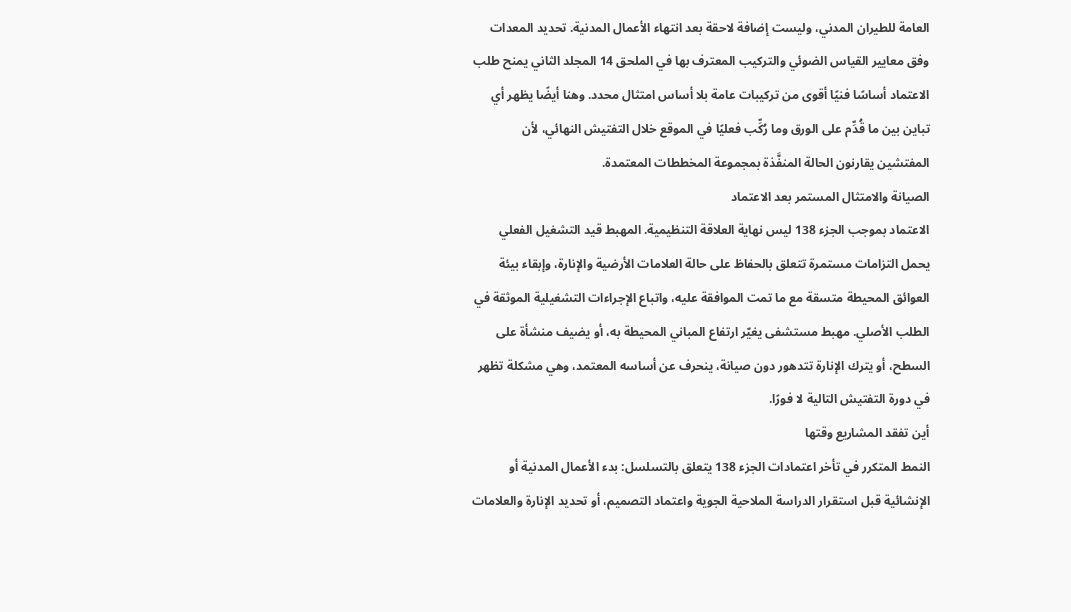العامة للطيران المدني، وليست إضافة لاحقة بعد انتهاء الأعمال المدنية. تحديد المعدات وفق معايير القياس الضوئي والتركيب المعترف بها في الملحق 14 المجلد الثاني يمنح طلب الاعتماد أساسًا فنيًا أقوى من تركيبات عامة بلا أساس امتثال محدد. وهنا أيضًا يظهر أي تباين بين ما قُدِّم على الورق وما رُكِّب فعليًا في الموقع خلال التفتيش النهائي، لأن المفتشين يقارنون الحالة المنفَّذة بمجموعة المخططات المعتمدة.
الصيانة والامتثال المستمر بعد الاعتماد
الاعتماد بموجب الجزء 138 ليس نهاية العلاقة التنظيمية. المهبط قيد التشغيل الفعلي يحمل التزامات مستمرة تتعلق بالحفاظ على حالة العلامات الأرضية والإنارة، وإبقاء بيئة العوائق المحيطة متسقة مع ما تمت الموافقة عليه، واتباع الإجراءات التشغيلية الموثقة في الطلب الأصلي. مهبط مستشفى يغيّر ارتفاع المباني المحيطة به، أو يضيف منشأة على السطح، أو يترك الإنارة تتدهور دون صيانة، ينحرف عن أساسه المعتمد، وهي مشكلة تظهر في دورة التفتيش التالية لا فورًا.
أين تفقد المشاريع وقتها
النمط المتكرر في تأخر اعتمادات الجزء 138 يتعلق بالتسلسل: بدء الأعمال المدنية أو الإنشائية قبل استقرار الدراسة الملاحية الجوية واعتماد التصميم، أو تحديد الإنارة والعلامات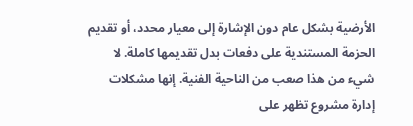الأرضية بشكل عام دون الإشارة إلى معيار محدد، أو تقديم الحزمة المستندية على دفعات بدل تقديمها كاملة. لا شيء من هذا صعب من الناحية الفنية. إنها مشكلات إدارة مشروع تظهر على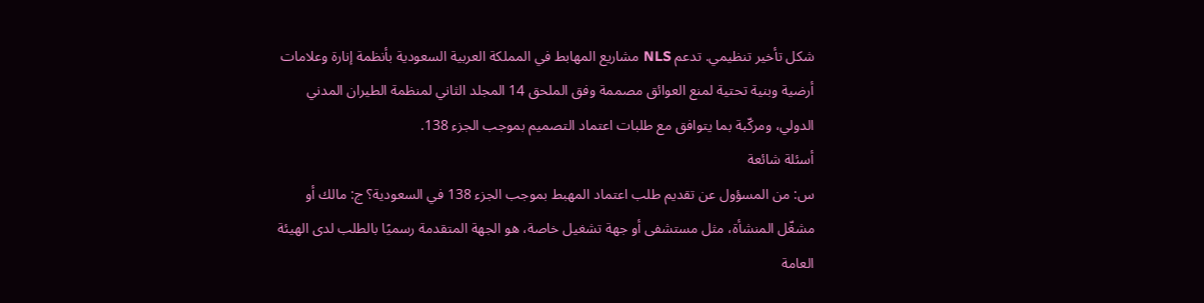شكل تأخير تنظيمي. تدعم NLS مشاريع المهابط في المملكة العربية السعودية بأنظمة إنارة وعلامات أرضية وبنية تحتية لمنع العوائق مصممة وفق الملحق 14 المجلد الثاني لمنظمة الطيران المدني الدولي، ومركّبة بما يتوافق مع طلبات اعتماد التصميم بموجب الجزء 138.
أسئلة شائعة
س: من المسؤول عن تقديم طلب اعتماد المهبط بموجب الجزء 138 في السعودية؟ ج: مالك أو مشغّل المنشأة، مثل مستشفى أو جهة تشغيل خاصة، هو الجهة المتقدمة رسميًا بالطلب لدى الهيئة العامة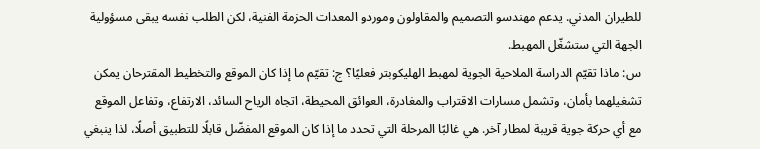للطيران المدني. يدعم مهندسو التصميم والمقاولون وموردو المعدات الحزمة الفنية، لكن الطلب نفسه يبقى مسؤولية الجهة التي ستشغّل المهبط.
س: ماذا تقيّم الدراسة الملاحية الجوية لمهبط الهليكوبتر فعليًا؟ ج: تقيّم ما إذا كان الموقع والتخطيط المقترحان يمكن تشغيلهما بأمان، وتشمل مسارات الاقتراب والمغادرة، العوائق المحيطة، اتجاه الرياح السائد، الارتفاع، وتفاعل الموقع مع أي حركة جوية قريبة لمطار آخر. هي غالبًا المرحلة التي تحدد ما إذا كان الموقع المفضّل قابلًا للتطبيق أصلًا، لذا ينبغي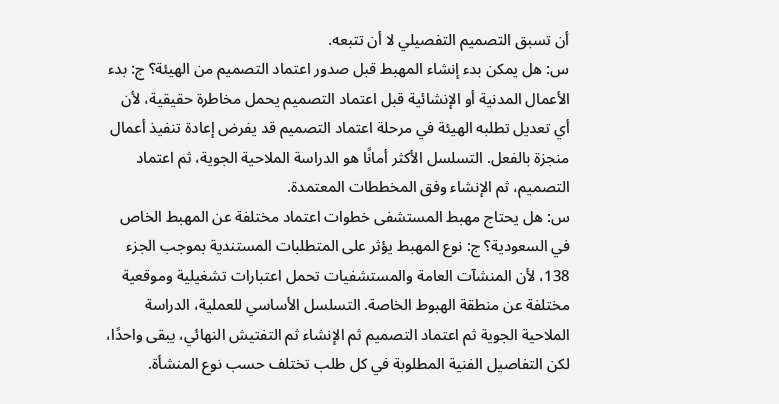أن تسبق التصميم التفصيلي لا أن تتبعه.
س: هل يمكن بدء إنشاء المهبط قبل صدور اعتماد التصميم من الهيئة؟ ج: بدء الأعمال المدنية أو الإنشائية قبل اعتماد التصميم يحمل مخاطرة حقيقية، لأن أي تعديل تطلبه الهيئة في مرحلة اعتماد التصميم قد يفرض إعادة تنفيذ أعمال منجزة بالفعل. التسلسل الأكثر أمانًا هو الدراسة الملاحية الجوية، ثم اعتماد التصميم، ثم الإنشاء وفق المخططات المعتمدة.
س: هل يحتاج مهبط المستشفى خطوات اعتماد مختلفة عن المهبط الخاص في السعودية؟ ج: نوع المهبط يؤثر على المتطلبات المستندية بموجب الجزء 138، لأن المنشآت العامة والمستشفيات تحمل اعتبارات تشغيلية وموقعية مختلفة عن منطقة الهبوط الخاصة. التسلسل الأساسي للعملية، الدراسة الملاحية الجوية ثم اعتماد التصميم ثم الإنشاء ثم التفتيش النهائي، يبقى واحدًا، لكن التفاصيل الفنية المطلوبة في كل طلب تختلف حسب نوع المنشأة.